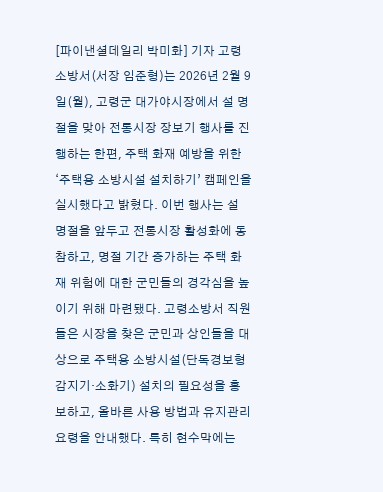[파이낸셜데일리 박미화] 기자 고령소방서(서장 임준형)는 2026년 2월 9일(월), 고령군 대가야시장에서 설 명절을 맞아 전통시장 장보기 행사를 진행하는 한편, 주택 화재 예방을 위한 ‘주택용 소방시설 설치하기’ 캠페인을 실시했다고 밝혔다. 이번 행사는 설 명절을 앞두고 전통시장 활성화에 동참하고, 명절 기간 증가하는 주택 화재 위험에 대한 군민들의 경각심을 높이기 위해 마련됐다. 고령소방서 직원들은 시장을 찾은 군민과 상인들을 대상으로 주택용 소방시설(단독경보형 감지기·소화기) 설치의 필요성을 홍보하고, 올바른 사용 방법과 유지관리 요령을 안내했다. 특히 현수막에는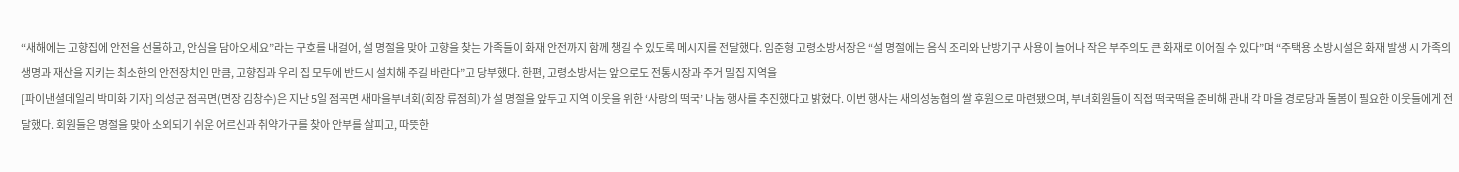“새해에는 고향집에 안전을 선물하고, 안심을 담아오세요”라는 구호를 내걸어, 설 명절을 맞아 고향을 찾는 가족들이 화재 안전까지 함께 챙길 수 있도록 메시지를 전달했다. 임준형 고령소방서장은 “설 명절에는 음식 조리와 난방기구 사용이 늘어나 작은 부주의도 큰 화재로 이어질 수 있다”며 “주택용 소방시설은 화재 발생 시 가족의 생명과 재산을 지키는 최소한의 안전장치인 만큼, 고향집과 우리 집 모두에 반드시 설치해 주길 바란다”고 당부했다. 한편, 고령소방서는 앞으로도 전통시장과 주거 밀집 지역을
[파이낸셜데일리 박미화 기자] 의성군 점곡면(면장 김창수)은 지난 5일 점곡면 새마을부녀회(회장 류점희)가 설 명절을 앞두고 지역 이웃을 위한 ‘사랑의 떡국’ 나눔 행사를 추진했다고 밝혔다. 이번 행사는 새의성농협의 쌀 후원으로 마련됐으며, 부녀회원들이 직접 떡국떡을 준비해 관내 각 마을 경로당과 돌봄이 필요한 이웃들에게 전달했다. 회원들은 명절을 맞아 소외되기 쉬운 어르신과 취약가구를 찾아 안부를 살피고, 따뜻한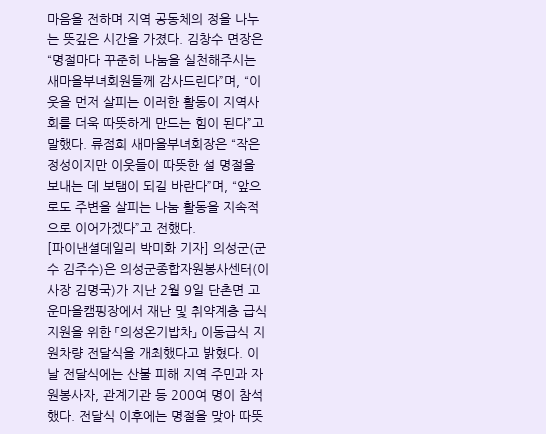마음을 전하며 지역 공동체의 정을 나누는 뜻깊은 시간을 가졌다. 김창수 면장은 “명절마다 꾸준히 나눔을 실천해주시는 새마을부녀회원들께 감사드린다”며, “이웃을 먼저 살피는 이러한 활동이 지역사회를 더욱 따뜻하게 만드는 힘이 된다”고 말했다. 류점희 새마을부녀회장은 “작은 정성이지만 이웃들이 따뜻한 설 명절을 보내는 데 보탬이 되길 바란다”며, “앞으로도 주변을 살피는 나눔 활동을 지속적으로 이어가겠다”고 전했다.
[파이낸셜데일리 박미화 기자] 의성군(군수 김주수)은 의성군종합자원봉사센터(이사장 김명국)가 지난 2월 9일 단촌면 고운마을캠핑장에서 재난 및 취약계층 급식 지원을 위한 「의성온기밥차」 이동급식 지원차량 전달식을 개최했다고 밝혔다. 이날 전달식에는 산불 피해 지역 주민과 자원봉사자, 관계기관 등 200여 명이 참석했다. 전달식 이후에는 명절을 맞아 따뜻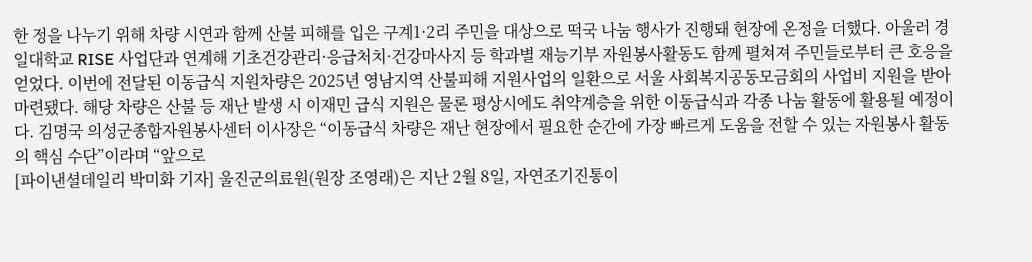한 정을 나누기 위해 차량 시연과 함께 산불 피해를 입은 구계1·2리 주민을 대상으로 떡국 나눔 행사가 진행돼 현장에 온정을 더했다. 아울러 경일대학교 RISE 사업단과 연계해 기초건강관리·응급처치·건강마사지 등 학과별 재능기부 자원봉사활동도 함께 펼쳐져 주민들로부터 큰 호응을 얻었다. 이번에 전달된 이동급식 지원차량은 2025년 영남지역 산불피해 지원사업의 일환으로 서울 사회복지공동모금회의 사업비 지원을 받아 마련됐다. 해당 차량은 산불 등 재난 발생 시 이재민 급식 지원은 물론 평상시에도 취약계층을 위한 이동급식과 각종 나눔 활동에 활용될 예정이다. 김명국 의성군종합자원봉사센터 이사장은 “이동급식 차량은 재난 현장에서 필요한 순간에 가장 빠르게 도움을 전할 수 있는 자원봉사 활동의 핵심 수단”이라며 “앞으로
[파이낸셜데일리 박미화 기자] 울진군의료원(원장 조영래)은 지난 2월 8일, 자연조기진통이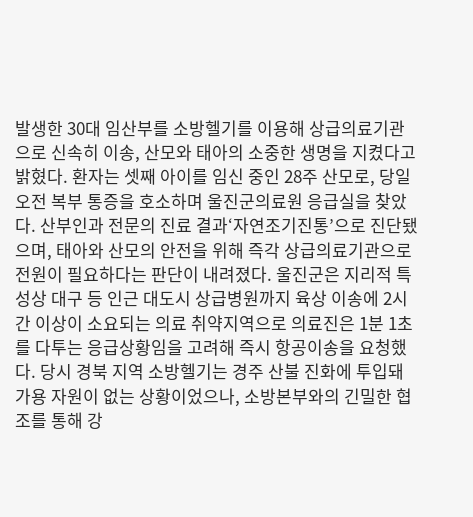발생한 30대 임산부를 소방헬기를 이용해 상급의료기관으로 신속히 이송, 산모와 태아의 소중한 생명을 지켰다고 밝혔다. 환자는 셋째 아이를 임신 중인 28주 산모로, 당일 오전 복부 통증을 호소하며 울진군의료원 응급실을 찾았다. 산부인과 전문의 진료 결과‘자연조기진통’으로 진단됐으며, 태아와 산모의 안전을 위해 즉각 상급의료기관으로 전원이 필요하다는 판단이 내려졌다. 울진군은 지리적 특성상 대구 등 인근 대도시 상급병원까지 육상 이송에 2시간 이상이 소요되는 의료 취약지역으로 의료진은 1분 1초를 다투는 응급상황임을 고려해 즉시 항공이송을 요청했다. 당시 경북 지역 소방헬기는 경주 산불 진화에 투입돼 가용 자원이 없는 상황이었으나, 소방본부와의 긴밀한 협조를 통해 강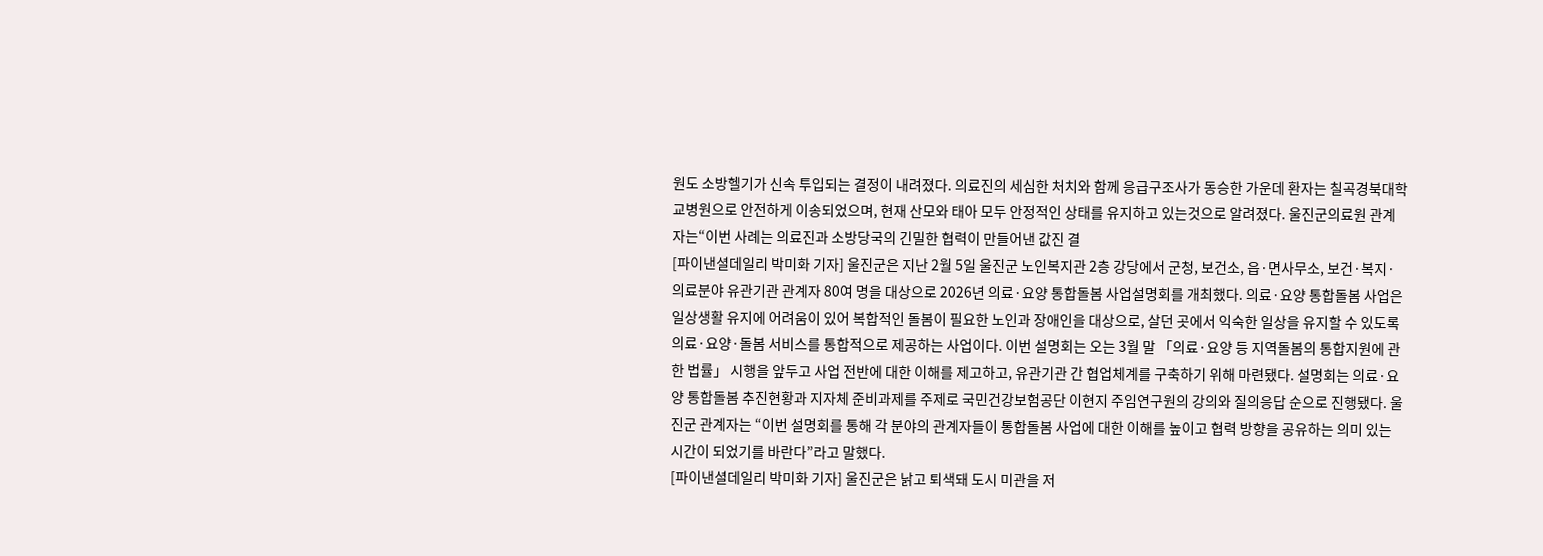원도 소방헬기가 신속 투입되는 결정이 내려졌다. 의료진의 세심한 처치와 함께 응급구조사가 동승한 가운데 환자는 칠곡경북대학교병원으로 안전하게 이송되었으며, 현재 산모와 태아 모두 안정적인 상태를 유지하고 있는것으로 알려졌다. 울진군의료원 관계자는“이번 사례는 의료진과 소방당국의 긴밀한 협력이 만들어낸 값진 결
[파이낸셜데일리 박미화 기자] 울진군은 지난 2월 5일 울진군 노인복지관 2층 강당에서 군청, 보건소, 읍·면사무소, 보건·복지·의료분야 유관기관 관계자 80여 명을 대상으로 2026년 의료·요양 통합돌봄 사업설명회를 개최했다. 의료·요양 통합돌봄 사업은 일상생활 유지에 어려움이 있어 복합적인 돌봄이 필요한 노인과 장애인을 대상으로, 살던 곳에서 익숙한 일상을 유지할 수 있도록 의료·요양·돌봄 서비스를 통합적으로 제공하는 사업이다. 이번 설명회는 오는 3월 말 「의료·요양 등 지역돌봄의 통합지원에 관한 법률」 시행을 앞두고 사업 전반에 대한 이해를 제고하고, 유관기관 간 협업체계를 구축하기 위해 마련됐다. 설명회는 의료·요양 통합돌봄 추진현황과 지자체 준비과제를 주제로 국민건강보험공단 이현지 주임연구원의 강의와 질의응답 순으로 진행됐다. 울진군 관계자는 “이번 설명회를 통해 각 분야의 관계자들이 통합돌봄 사업에 대한 이해를 높이고 협력 방향을 공유하는 의미 있는 시간이 되었기를 바란다”라고 말했다.
[파이낸셜데일리 박미화 기자] 울진군은 낡고 퇴색돼 도시 미관을 저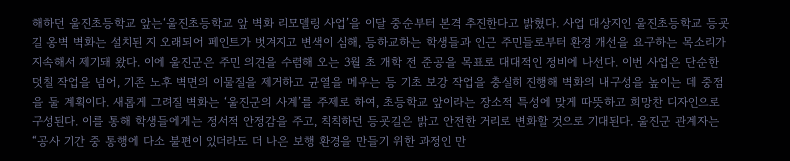해하던 울진초등학교 앞는‘울진초등학교 앞 벽화 리모델링 사업’을 이달 중순부터 본격 추진한다고 밝혔다. 사업 대상지인 울진초등학교 등굣길 옹벽 벽화는 설치된 지 오래되어 페인트가 벗겨지고 변색이 심해, 등하교하는 학생들과 인근 주민들로부터 환경 개선을 요구하는 목소리가 지속해서 제기돼 왔다. 이에 울진군은 주민 의견을 수렴해 오는 3월 초 개학 전 준공을 목표로 대대적인 정비에 나선다. 이번 사업은 단순한 덧칠 작업을 넘어, 기존 노후 벽면의 이물질을 제거하고 균열을 메우는 등 기초 보강 작업을 충실히 진행해 벽화의 내구성을 높이는 데 중점을 둘 계획이다. 새롭게 그려질 벽화는 ‘울진군의 사계’를 주제로 하여, 초등학교 앞이라는 장소적 특성에 맞게 따뜻하고 희망찬 디자인으로 구성된다. 이를 통해 학생들에게는 정서적 안정감을 주고, 칙칙하던 등굣길은 밝고 안전한 거리로 변화할 것으로 기대된다. 울진군 관계자는“공사 기간 중 통행에 다소 불편이 있더라도 더 나은 보행 환경을 만들기 위한 과정인 만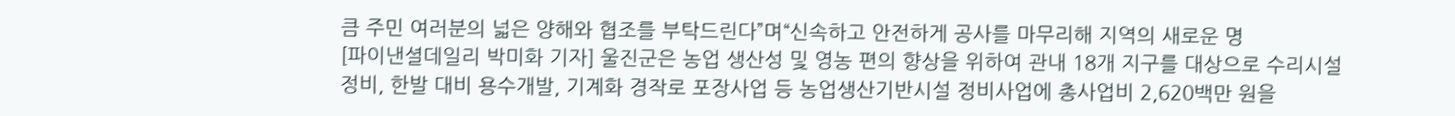큼 주민 여러분의 넓은 양해와 협조를 부탁드린다”며“신속하고 안전하게 공사를 마무리해 지역의 새로운 명
[파이낸셜데일리 박미화 기자] 울진군은 농업 생산성 및 영농 편의 향상을 위하여 관내 18개 지구를 대상으로 수리시설 정비, 한발 대비 용수개발, 기계화 경작로 포장사업 등 농업생산기반시설 정비사업에 총사업비 2,620백만 원을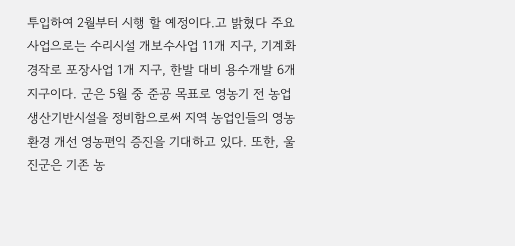투입하여 2월부터 시행 할 예정이다.고 밝혔다 주요 사업으로는 수리시설 개보수사업 11개 지구, 기계화경작로 포장사업 1개 지구, 한발 대비 용수개발 6개 지구이다. 군은 5월 중 준공 목표로 영농기 전 농업생산기반시설을 정비함으로써 지역 농업인들의 영농환경 개선 영농편익 증진을 기대하고 있다. 또한, 울진군은 기존 농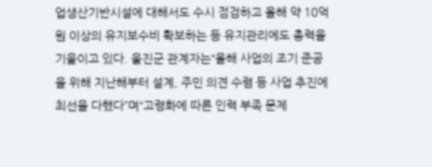업생산기반시설에 대해서도 수시 점검하고 올해 약 10억원 이상의 유지보수비 확보하는 등 유지관리에도 총력을 기울이고 있다. 울진군 관계자는“올해 사업의 조기 준공을 위해 지난해부터 설계, 주민 의견 수렴 등 사업 추진에 최선을 다했다”며“고령화에 따른 인력 부족 문제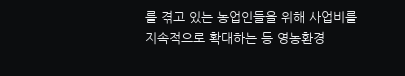를 겪고 있는 농업인들을 위해 사업비를 지속적으로 확대하는 등 영농환경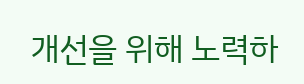개선을 위해 노력하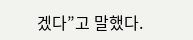겠다”고 말했다.